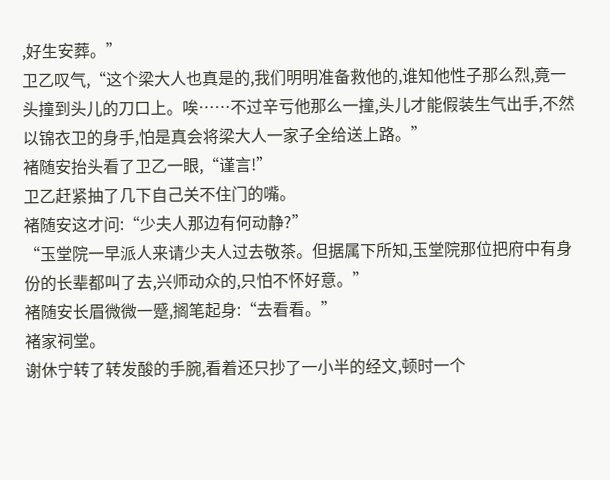,好生安葬。”
卫乙叹气,“这个梁大人也真是的,我们明明准备救他的,谁知他性子那么烈,竟一头撞到头儿的刀口上。唉……不过辛亏他那么一撞,头儿才能假装生气出手,不然以锦衣卫的身手,怕是真会将梁大人一家子全给送上路。”
褚随安抬头看了卫乙一眼,“谨言!”
卫乙赶紧抽了几下自己关不住门的嘴。
褚随安这才问:“少夫人那边有何动静?”
“玉堂院一早派人来请少夫人过去敬茶。但据属下所知,玉堂院那位把府中有身份的长辈都叫了去,兴师动众的,只怕不怀好意。”
褚随安长眉微微一蹙,搁笔起身:“去看看。”
褚家祠堂。
谢休宁转了转发酸的手腕,看着还只抄了一小半的经文,顿时一个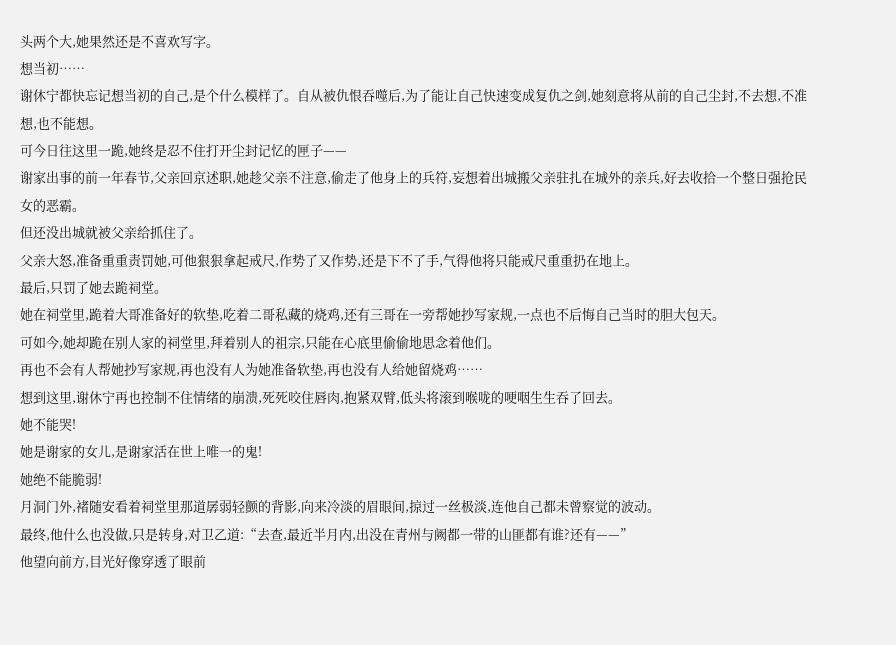头两个大,她果然还是不喜欢写字。
想当初……
谢休宁都快忘记想当初的自己,是个什么模样了。自从被仇恨吞噬后,为了能让自己快速变成复仇之剑,她刻意将从前的自己尘封,不去想,不准想,也不能想。
可今日往这里一跪,她终是忍不住打开尘封记忆的匣子——
谢家出事的前一年春节,父亲回京述职,她趁父亲不注意,偷走了他身上的兵符,妄想着出城搬父亲驻扎在城外的亲兵,好去收拾一个整日强抢民女的恶霸。
但还没出城就被父亲给抓住了。
父亲大怒,准备重重责罚她,可他狠狠拿起戒尺,作势了又作势,还是下不了手,气得他将只能戒尺重重扔在地上。
最后,只罚了她去跪祠堂。
她在祠堂里,跪着大哥准备好的软垫,吃着二哥私藏的烧鸡,还有三哥在一旁帮她抄写家规,一点也不后悔自己当时的胆大包天。
可如今,她却跪在别人家的祠堂里,拜着别人的祖宗,只能在心底里偷偷地思念着他们。
再也不会有人帮她抄写家规,再也没有人为她准备软垫,再也没有人给她留烧鸡……
想到这里,谢休宁再也控制不住情绪的崩溃,死死咬住唇肉,抱紧双臂,低头将滚到喉咙的哽咽生生吞了回去。
她不能哭!
她是谢家的女儿,是谢家活在世上唯一的鬼!
她绝不能脆弱!
月洞门外,褚随安看着祠堂里那道孱弱轻颤的背影,向来冷淡的眉眼间,掠过一丝极淡,连他自己都未曾察觉的波动。
最终,他什么也没做,只是转身,对卫乙道:“去查,最近半月内,出没在青州与阙都一带的山匪都有谁?还有——”
他望向前方,目光好像穿透了眼前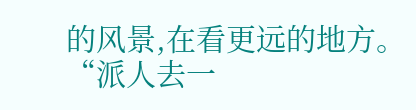的风景,在看更远的地方。
“派人去一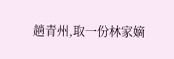趟青州,取一份林家嫡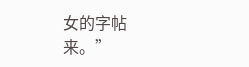女的字帖来。”